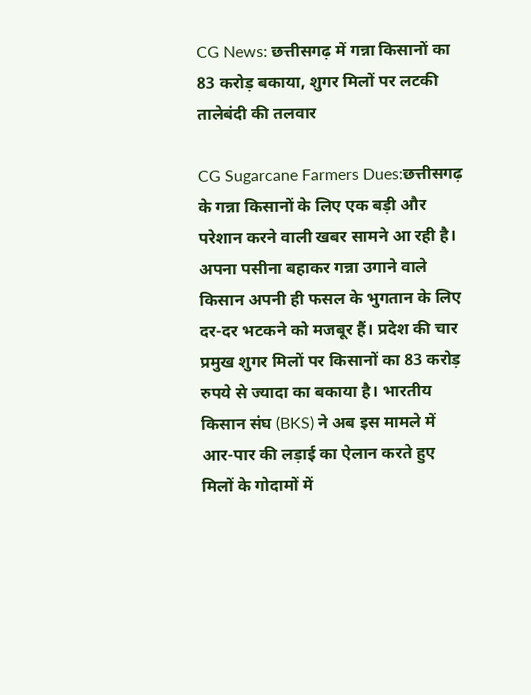CG News: छत्तीसगढ़ में गन्ना किसानों का 83 करोड़ बकाया, शुगर मिलों पर लटकी तालेबंदी की तलवार

CG Sugarcane Farmers Dues:छत्तीसगढ़ के गन्ना किसानों के लिए एक बड़ी और परेशान करने वाली खबर सामने आ रही है। अपना पसीना बहाकर गन्ना उगाने वाले किसान अपनी ही फसल के भुगतान के लिए दर-दर भटकने को मजबूर हैं। प्रदेश की चार प्रमुख शुगर मिलों पर किसानों का 83 करोड़ रुपये से ज्यादा का बकाया है। भारतीय किसान संघ (BKS) ने अब इस मामले में आर-पार की लड़ाई का ऐलान करते हुए मिलों के गोदामों में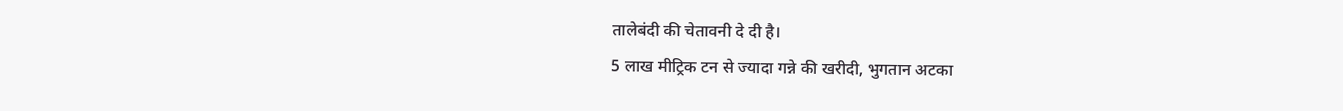तालेबंदी की चेतावनी दे दी है।
5 लाख मीट्रिक टन से ज्यादा गन्ने की खरीदी, भुगतान अटका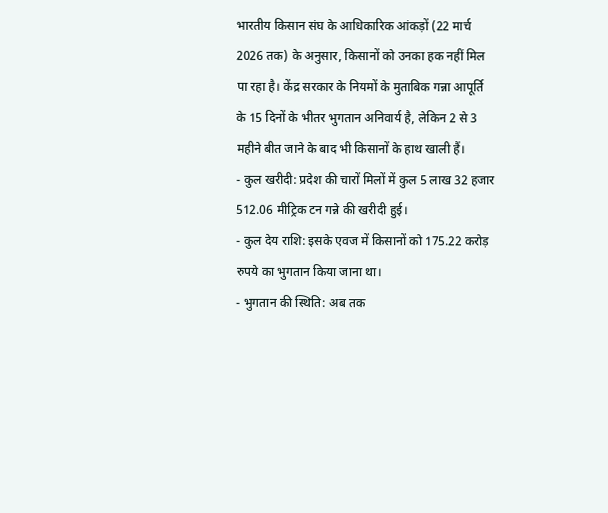भारतीय किसान संघ के आधिकारिक आंकड़ों (22 मार्च 2026 तक) के अनुसार, किसानों को उनका हक नहीं मिल पा रहा है। केंद्र सरकार के नियमों के मुताबिक गन्ना आपूर्ति के 15 दिनों के भीतर भुगतान अनिवार्य है, लेकिन 2 से 3 महीने बीत जाने के बाद भी किसानों के हाथ खाली हैं।
- कुल खरीदी: प्रदेश की चारों मिलों में कुल 5 लाख 32 हजार 512.06 मीट्रिक टन गन्ने की खरीदी हुई।
- कुल देय राशि: इसके एवज में किसानों को 175.22 करोड़ रुपये का भुगतान किया जाना था।
- भुगतान की स्थिति: अब तक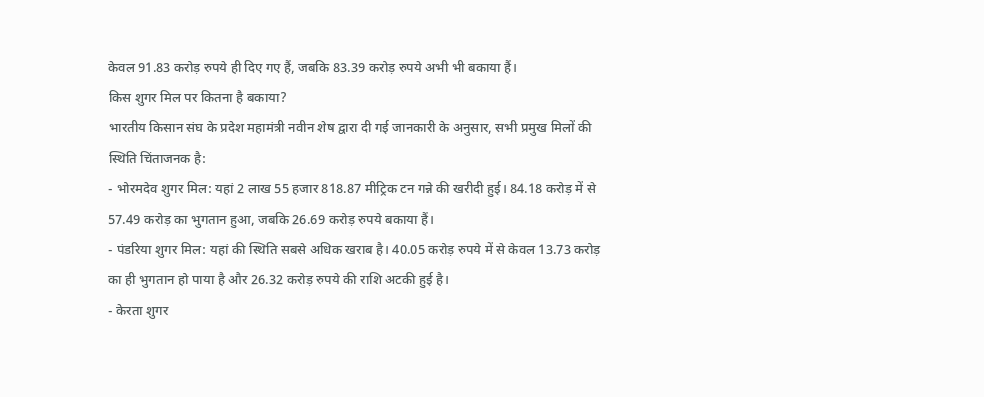केवल 91.83 करोड़ रुपये ही दिए गए हैं, जबकि 83.39 करोड़ रुपये अभी भी बकाया हैं।
किस शुगर मिल पर कितना है बकाया?
भारतीय किसान संघ के प्रदेश महामंत्री नवीन शेष द्वारा दी गई जानकारी के अनुसार, सभी प्रमुख मिलों की स्थिति चिंताजनक है:
- भोरमदेव शुगर मिल: यहां 2 लाख 55 हजार 818.87 मीट्रिक टन गन्ने की खरीदी हुई। 84.18 करोड़ में से 57.49 करोड़ का भुगतान हुआ, जबकि 26.69 करोड़ रुपये बकाया हैं।
- पंडरिया शुगर मिल: यहां की स्थिति सबसे अधिक खराब है। 40.05 करोड़ रुपये में से केवल 13.73 करोड़ का ही भुगतान हो पाया है और 26.32 करोड़ रुपये की राशि अटकी हुई है।
- केरता शुगर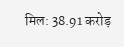मिल: 38.91 करोड़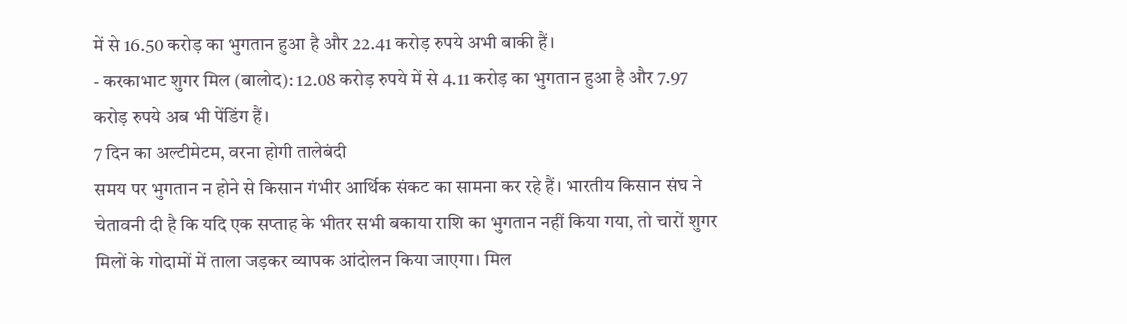में से 16.50 करोड़ का भुगतान हुआ है और 22.41 करोड़ रुपये अभी बाकी हैं।
- करकाभाट शुगर मिल (बालोद): 12.08 करोड़ रुपये में से 4.11 करोड़ का भुगतान हुआ है और 7.97 करोड़ रुपये अब भी पेंडिंग हैं।
7 दिन का अल्टीमेटम, वरना होगी तालेबंदी
समय पर भुगतान न होने से किसान गंभीर आर्थिक संकट का सामना कर रहे हैं। भारतीय किसान संघ ने चेतावनी दी है कि यदि एक सप्ताह के भीतर सभी बकाया राशि का भुगतान नहीं किया गया, तो चारों शुगर मिलों के गोदामों में ताला जड़कर व्यापक आंदोलन किया जाएगा। मिल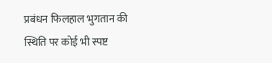प्रबंधन फिलहाल भुगतान की स्थिति पर कोई भी स्पष्ट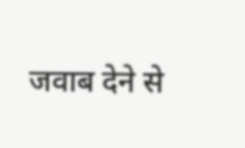जवाब देने से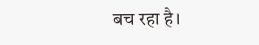बच रहा है।